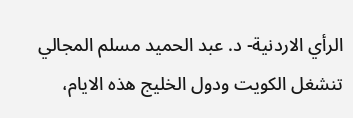الرأي الاردنية- د. عبد الحميد مسلم المجالي تنشغل الكويت ودول الخليج هذه الايام،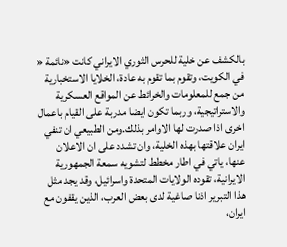بالكشف عن خلية للحرس الثوري الايراني كانت «نائمة « في الكويت، وتقوم بما تقوم به عادة، الخلايا الاستخبارية من جمع للمعلومات والخرائط عن المواقع العسكرية والاستراتيجية، وربما تكون ايضا مدربة على القيام باعمال اخرى اذا صدرت لها الاوامر بذلك.ومن الطبيعي ان تنفي ايران علاقتها بهذه الخلية، وان تشدد على ان الاعلان عنها، ياتي في اطار مخطط لتشويه سمعة الجمهورية الايرانية، تقوده الولايات المتحدة واسرائيل، وقد يجد مثل هذا التبرير اذنا صاغية لدى بعض العرب، الذين يقفون مع ايران،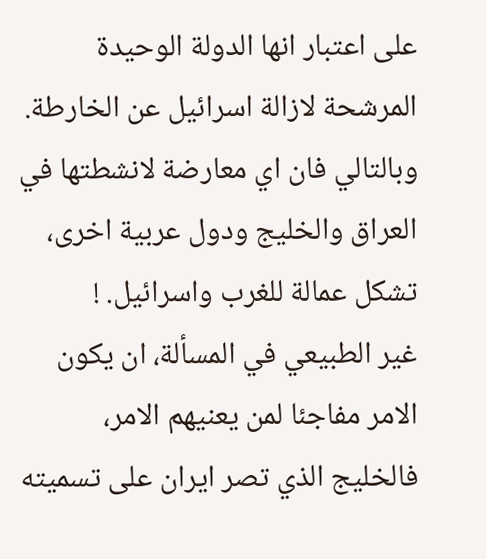على اعتبار انها الدولة الوحيدة المرشحة لازالة اسرائيل عن الخارطة. وبالتالي فان اي معارضة لانشطتها في العراق والخليج ودول عربية اخرى، تشكل عمالة للغرب واسرائيل. !
غير الطبيعي في المسألة، ان يكون الامر مفاجئا لمن يعنيهم الامر، فالخليج الذي تصر ايران على تسميته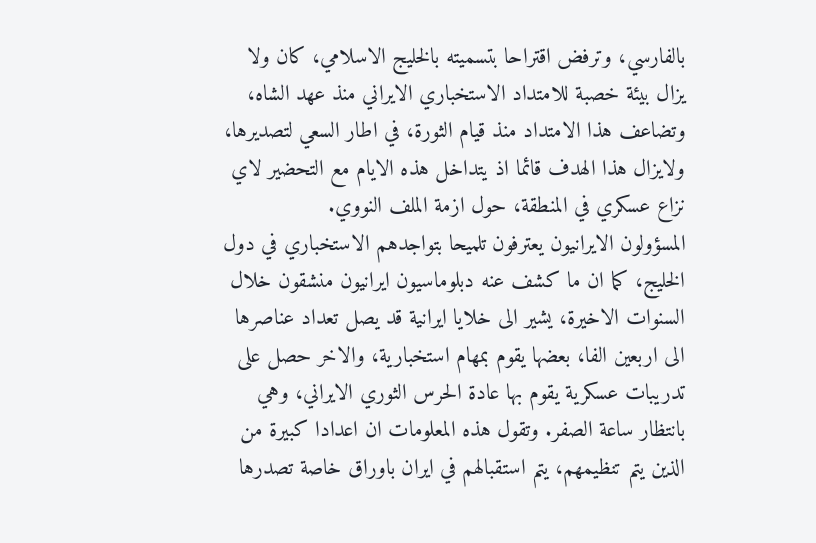بالفارسي، وترفض اقتراحا بتسميته بالخليج الاسلامي، كان ولا يزال بيئة خصبة للامتداد الاستخباري الايراني منذ عهد الشاه، وتضاعف هذا الامتداد منذ قيام الثورة، في اطار السعي لتصديرها، ولايزال هذا الهدف قائما اذ يتداخل هذه الايام مع التحضير لاي نزاع عسكري في المنطقة، حول ازمة الملف النووي.
المسؤولون الايرانيون يعترفون تلميحا بتواجدهم الاستخباري في دول الخليج، كما ان ما كشف عنه دبلوماسيون ايرانيون منشقون خلال السنوات الاخيرة، يشير الى خلايا ايرانية قد يصل تعداد عناصرها الى اربعين الفا، بعضها يقوم بمهام استخبارية، والاخر حصل على تدريبات عسكرية يقوم بها عادة الحرس الثوري الايراني، وهي بانتظار ساعة الصفر. وتقول هذه المعلومات ان اعدادا كبيرة من الذين يتم تنظيمهم، يتم استقبالهم في ايران باوراق خاصة تصدرها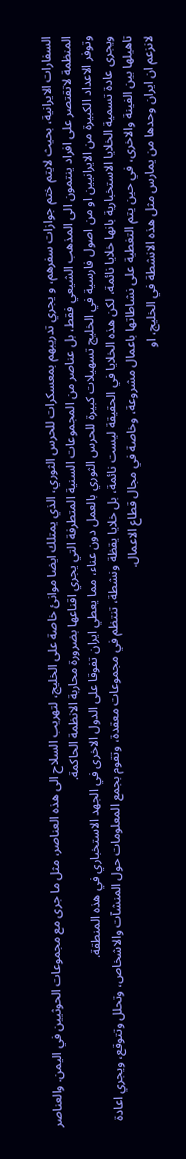السفارات الايرانية، بحيث لايتم ختم جوازات سفرهم، و يجري تدريبهم بمعسكرات للحرس الثوري، الذي يمتلك ايضا موانئ خاصة على الخليج، لتهريب السلاح الى هذه العناصر، مثل ما جرى مع مجموعات الحوثيين في اليمن. والعناصر المنظمة لاتقتصر على افراد ينتمون الى المذهب الشيعي فقط، بل عناصر من المجموعات السنية المتطرفة التي يجري اقناعها بضرورة محاربة الانظمة الحاكمة.
وتوفر الاعداد الكبيرة من الايرانيين او من اصول فارسية في الخليج تسهيلات كبيرة للحرس الثوري بالعمل دون عناء، مما يعطي ايران تفوقا على الدول الاخرى في الجهد الاستخباري في هذه المنطقة.
ويجرى عادة تسمية الخلايا الاستخبارية بانها خلايا نائمة، لكن هذه الخلايا في الحقيقة ليست نائمة، بل خلايا يقظة ونشطة، تنتظم في مجموعات معقدة، وتقوم بجمع المعلومات حول المنشآت والاشخاص، وتحلل وتتوقع، ويجري اعادة تاهيلها بين الفينة والاخرى، في حين يتم التغطية على نشاطاتها باعمال مشروعة، وخاصة في مجال قطاع الاعمال.
لانزعم ان ايران وحدها من يمارس مثل هذه الانشطة في الخليج، او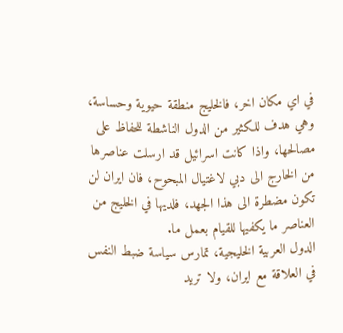في اي مكان اخر، فالخليج منطقة حيوية وحساسة، وهي هدف للكثير من الدول الناشطة للحفاظ على مصالحها، واذا كانت اسرائيل قد ارسلت عناصرها من الخارج الى دبي لاغتيال المبحوح، فان ايران لن تكون مضطرة الى هذا الجهد، فلديها في الخليج من العناصر ما يكفيها للقيام بعمل ما.
الدول العربية الخليجية، تمارس سياسة ضبط النفس في العلاقة مع ايران، ولا تريد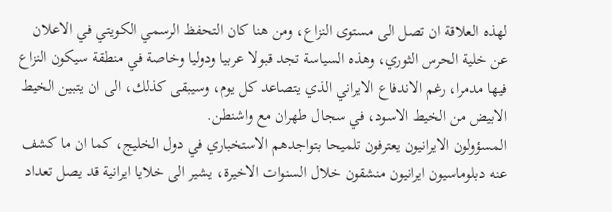لهذه العلاقة ان تصل الى مستوى النزاع، ومن هنا كان التحفظ الرسمي الكويتي في الاعلان عن خلية الحرس الثوري، وهذه السياسة تجد قبولا عربيا ودوليا وخاصة في منطقة سيكون النزاع فيها مدمرا، رغم الاندفاع الايراني الذي يتصاعد كل يوم، وسيبقى كذلك، الى ان يتبين الخيط الابيض من الخيط الاسود، في سجال طهران مع واشنطن.
المسؤولون الايرانيون يعترفون تلميحا بتواجدهم الاستخباري في دول الخليج، كما ان ما كشف عنه دبلوماسيون ايرانيون منشقون خلال السنوات الاخيرة، يشير الى خلايا ايرانية قد يصل تعداد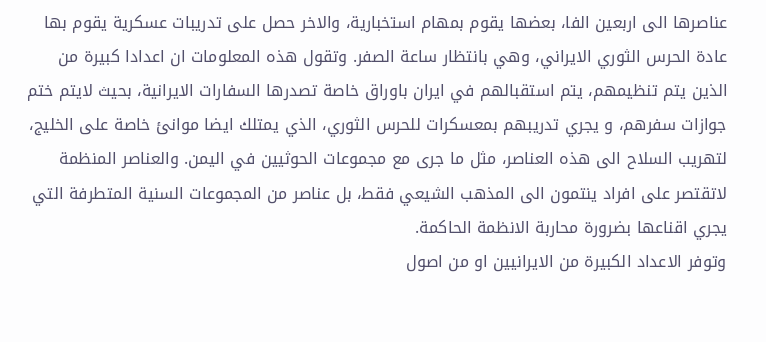عناصرها الى اربعين الفا، بعضها يقوم بمهام استخبارية، والاخر حصل على تدريبات عسكرية يقوم بها عادة الحرس الثوري الايراني، وهي بانتظار ساعة الصفر. وتقول هذه المعلومات ان اعدادا كبيرة من الذين يتم تنظيمهم، يتم استقبالهم في ايران باوراق خاصة تصدرها السفارات الايرانية، بحيث لايتم ختم جوازات سفرهم، و يجري تدريبهم بمعسكرات للحرس الثوري، الذي يمتلك ايضا موانئ خاصة على الخليج، لتهريب السلاح الى هذه العناصر، مثل ما جرى مع مجموعات الحوثيين في اليمن. والعناصر المنظمة لاتقتصر على افراد ينتمون الى المذهب الشيعي فقط، بل عناصر من المجموعات السنية المتطرفة التي يجري اقناعها بضرورة محاربة الانظمة الحاكمة.
وتوفر الاعداد الكبيرة من الايرانيين او من اصول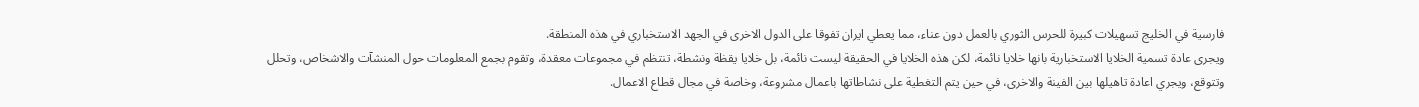فارسية في الخليج تسهيلات كبيرة للحرس الثوري بالعمل دون عناء، مما يعطي ايران تفوقا على الدول الاخرى في الجهد الاستخباري في هذه المنطقة.
ويجرى عادة تسمية الخلايا الاستخبارية بانها خلايا نائمة، لكن هذه الخلايا في الحقيقة ليست نائمة، بل خلايا يقظة ونشطة، تنتظم في مجموعات معقدة، وتقوم بجمع المعلومات حول المنشآت والاشخاص، وتحلل وتتوقع، ويجري اعادة تاهيلها بين الفينة والاخرى، في حين يتم التغطية على نشاطاتها باعمال مشروعة، وخاصة في مجال قطاع الاعمال.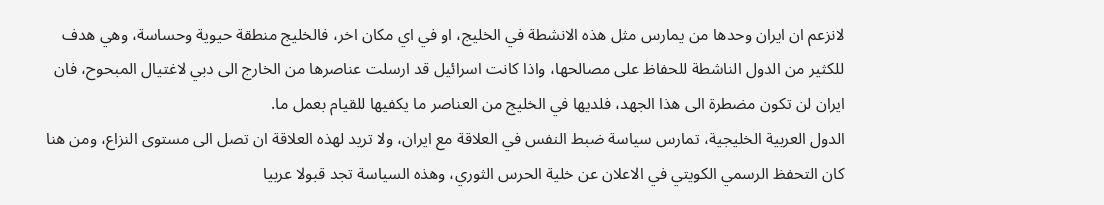لانزعم ان ايران وحدها من يمارس مثل هذه الانشطة في الخليج، او في اي مكان اخر، فالخليج منطقة حيوية وحساسة، وهي هدف للكثير من الدول الناشطة للحفاظ على مصالحها، واذا كانت اسرائيل قد ارسلت عناصرها من الخارج الى دبي لاغتيال المبحوح، فان ايران لن تكون مضطرة الى هذا الجهد، فلديها في الخليج من العناصر ما يكفيها للقيام بعمل ما.
الدول العربية الخليجية، تمارس سياسة ضبط النفس في العلاقة مع ايران، ولا تريد لهذه العلاقة ان تصل الى مستوى النزاع، ومن هنا كان التحفظ الرسمي الكويتي في الاعلان عن خلية الحرس الثوري، وهذه السياسة تجد قبولا عربيا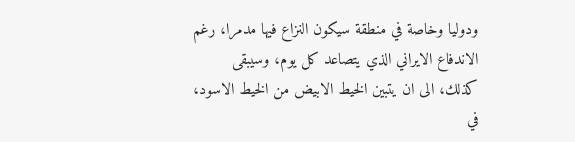ودوليا وخاصة في منطقة سيكون النزاع فيها مدمرا، رغم الاندفاع الايراني الذي يتصاعد كل يوم، وسيبقى كذلك، الى ان يتبين الخيط الابيض من الخيط الاسود، في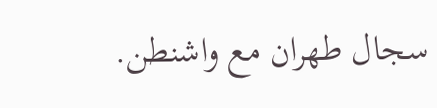سجال طهران مع واشنطن.